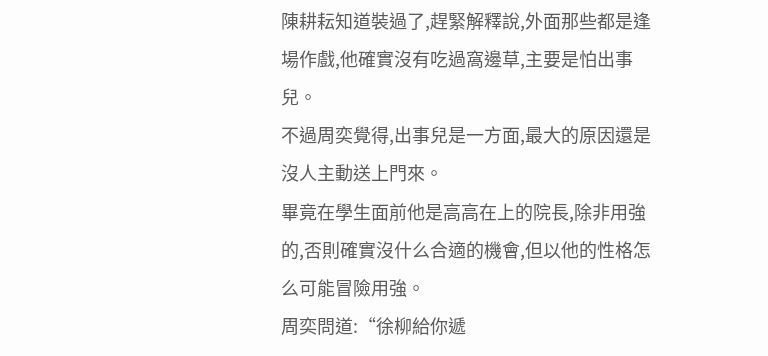陳耕耘知道裝過了,趕緊解釋說,外面那些都是逢場作戲,他確實沒有吃過窩邊草,主要是怕出事兒。
不過周奕覺得,出事兒是一方面,最大的原因還是沒人主動送上門來。
畢竟在學生面前他是高高在上的院長,除非用強的,否則確實沒什么合適的機會,但以他的性格怎么可能冒險用強。
周奕問道:“徐柳給你遞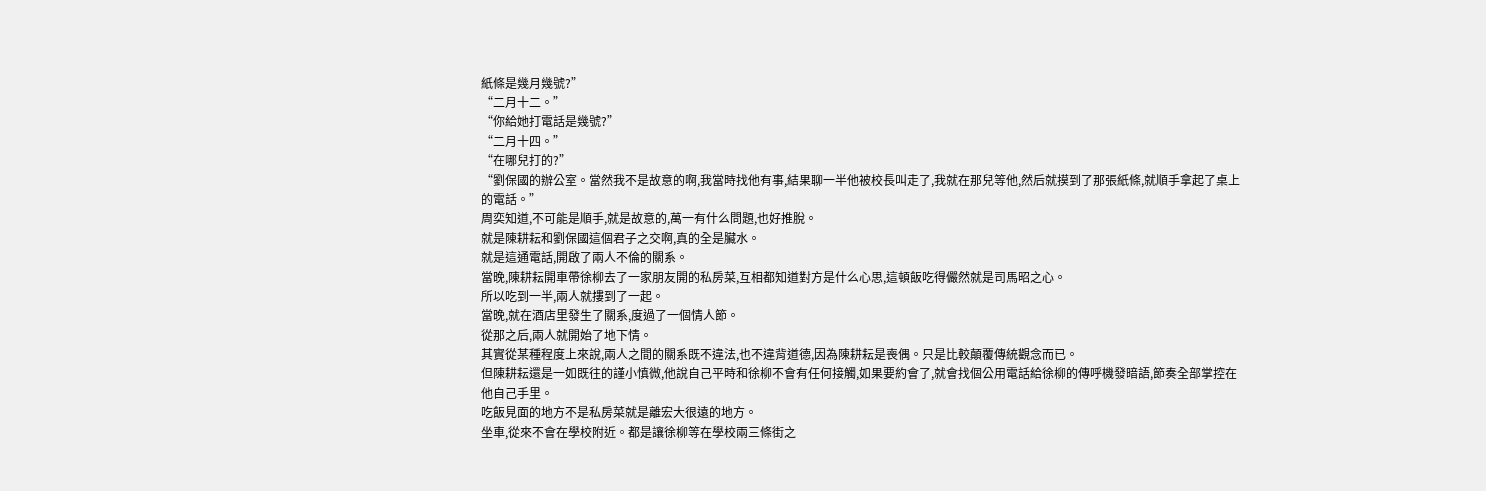紙條是幾月幾號?”
“二月十二。”
“你給她打電話是幾號?”
“二月十四。”
“在哪兒打的?”
“劉保國的辦公室。當然我不是故意的啊,我當時找他有事,結果聊一半他被校長叫走了,我就在那兒等他,然后就摸到了那張紙條,就順手拿起了桌上的電話。”
周奕知道,不可能是順手,就是故意的,萬一有什么問題,也好推脫。
就是陳耕耘和劉保國這個君子之交啊,真的全是臟水。
就是這通電話,開啟了兩人不倫的關系。
當晚,陳耕耘開車帶徐柳去了一家朋友開的私房菜,互相都知道對方是什么心思,這頓飯吃得儼然就是司馬昭之心。
所以吃到一半,兩人就摟到了一起。
當晚,就在酒店里發生了關系,度過了一個情人節。
從那之后,兩人就開始了地下情。
其實從某種程度上來說,兩人之間的關系既不違法,也不違背道德,因為陳耕耘是喪偶。只是比較顛覆傳統觀念而已。
但陳耕耘還是一如既往的謹小慎微,他說自己平時和徐柳不會有任何接觸,如果要約會了,就會找個公用電話給徐柳的傳呼機發暗語,節奏全部掌控在他自己手里。
吃飯見面的地方不是私房菜就是離宏大很遠的地方。
坐車,從來不會在學校附近。都是讓徐柳等在學校兩三條街之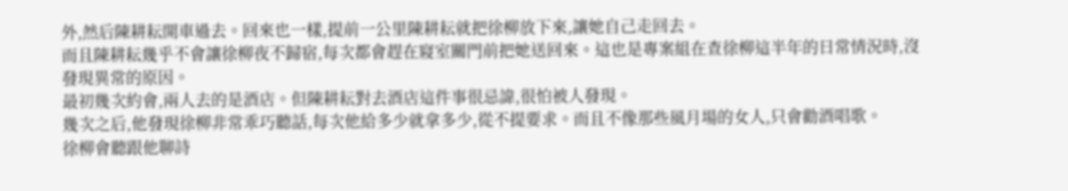外,然后陳耕耘開車過去。回來也一樣,提前一公里陳耕耘就把徐柳放下來,讓她自己走回去。
而且陳耕耘幾乎不會讓徐柳夜不歸宿,每次都會趕在寢室關門前把她送回來。這也是專案組在查徐柳這半年的日常情況時,沒發現異常的原因。
最初幾次約會,兩人去的是酒店。但陳耕耘對去酒店這件事很忌諱,很怕被人發現。
幾次之后,他發現徐柳非常乖巧聽話,每次他給多少就拿多少,從不提要求。而且不像那些風月場的女人,只會勸酒唱歌。
徐柳會聽跟他聊詩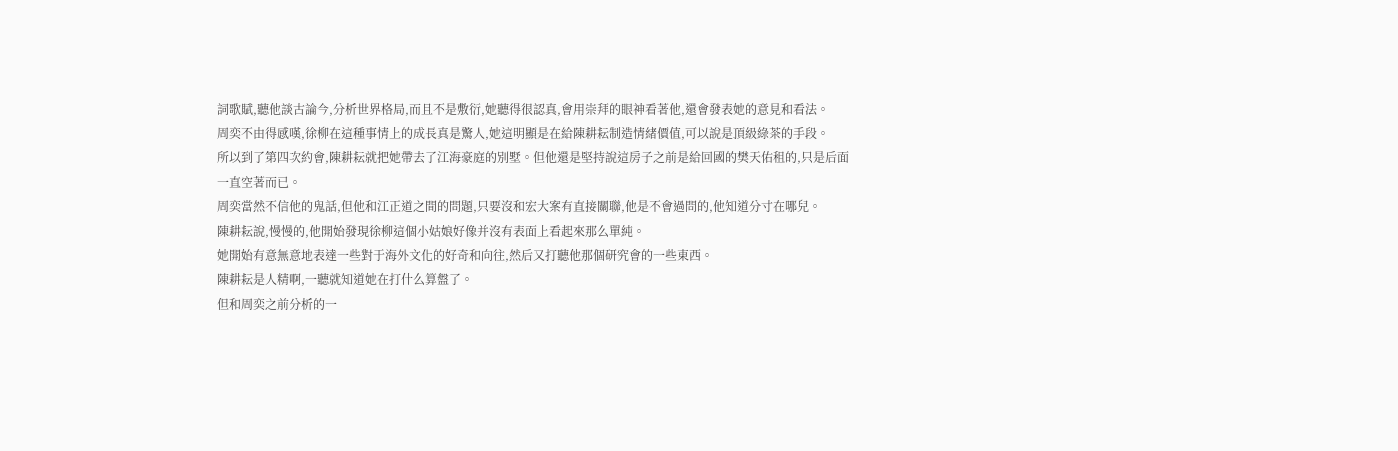詞歌賦,聽他談古論今,分析世界格局,而且不是敷衍,她聽得很認真,會用崇拜的眼神看著他,還會發表她的意見和看法。
周奕不由得感嘆,徐柳在這種事情上的成長真是驚人,她這明顯是在給陳耕耘制造情緒價值,可以說是頂級綠茶的手段。
所以到了第四次約會,陳耕耘就把她帶去了江海豪庭的別墅。但他還是堅持說這房子之前是給回國的樊天佑租的,只是后面一直空著而已。
周奕當然不信他的鬼話,但他和江正道之間的問題,只要沒和宏大案有直接關聯,他是不會過問的,他知道分寸在哪兒。
陳耕耘說,慢慢的,他開始發現徐柳這個小姑娘好像并沒有表面上看起來那么單純。
她開始有意無意地表達一些對于海外文化的好奇和向往,然后又打聽他那個研究會的一些東西。
陳耕耘是人精啊,一聽就知道她在打什么算盤了。
但和周奕之前分析的一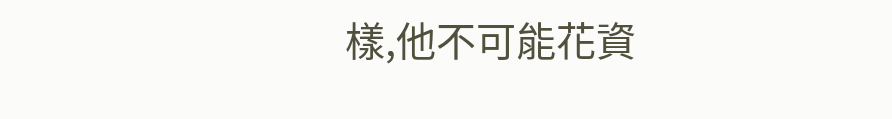樣,他不可能花資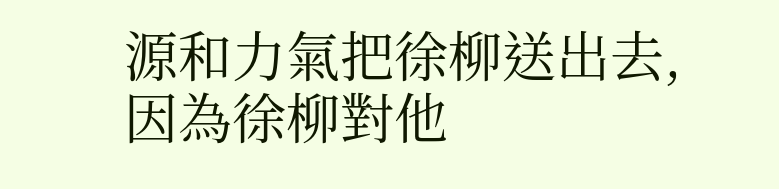源和力氣把徐柳送出去,因為徐柳對他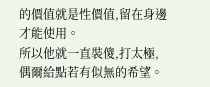的價值就是性價值,留在身邊才能使用。
所以他就一直裝傻,打太極,偶爾給點若有似無的希望。